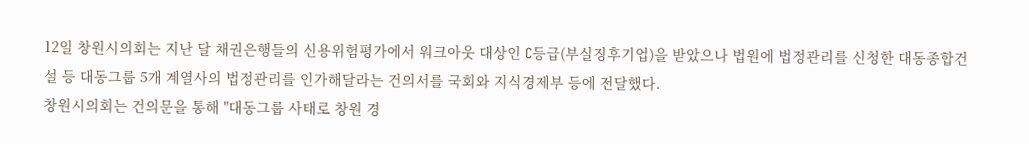12일 창원시의회는 지난 달 채권은행들의 신용위험평가에서 워크아웃 대상인 C등급(부실징후기업)을 받았으나 법원에 법정관리를 신청한 대동종합건설 등 대동그룹 5개 계열사의 법정관리를 인가해달라는 건의서를 국회와 지식경제부 등에 전달했다.
창원시의회는 건의문을 통해 "대동그룹 사태로 창원 경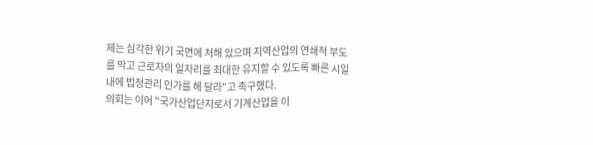제는 심각한 위기 국면에 처해 있으며 지역산업의 연쇄적 부도를 막고 근로자의 일자리를 최대한 유지할 수 있도록 빠른 시일내에 법정관리 인가를 해 달라"고 촉구했다.
의회는 이어 "국가산업단지로서 기계산업을 이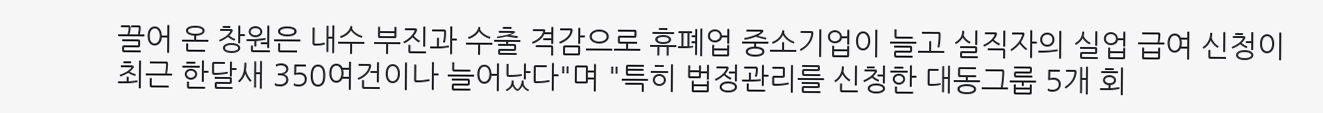끌어 온 창원은 내수 부진과 수출 격감으로 휴폐업 중소기업이 늘고 실직자의 실업 급여 신청이 최근 한달새 350여건이나 늘어났다"며 "특히 법정관리를 신청한 대동그룹 5개 회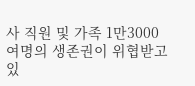사 직원 및 가족 1만3000여명의 생존권이 위협받고 있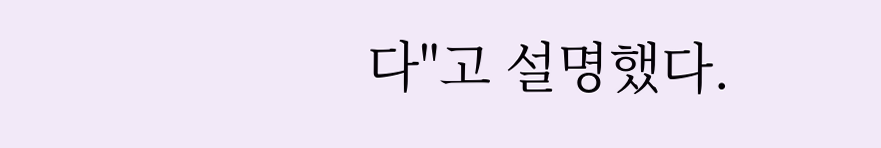다"고 설명했다.